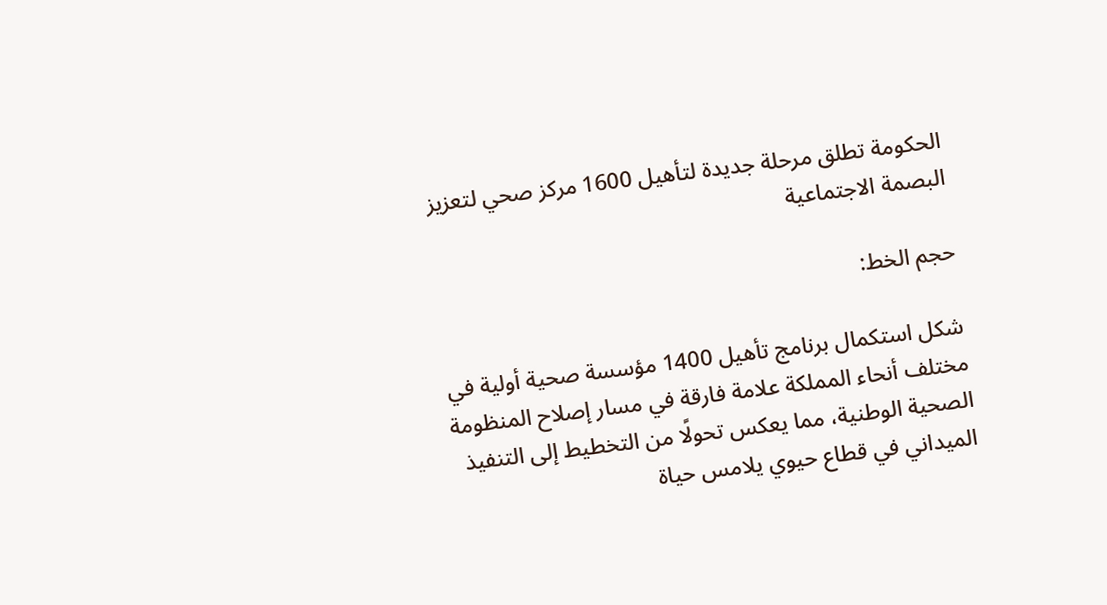الحكومة تطلق مرحلة جديدة لتأهيل 1600 مركز صحي لتعزيز البصمة الاجتماعية

حجم الخط:

شكل استكمال برنامج تأهيل 1400 مؤسسة صحية أولية في مختلف أنحاء المملكة علامة فارقة في مسار إصلاح المنظومة الصحية الوطنية، مما يعكس تحولًا من التخطيط إلى التنفيذ الميداني في قطاع حيوي يلامس حياة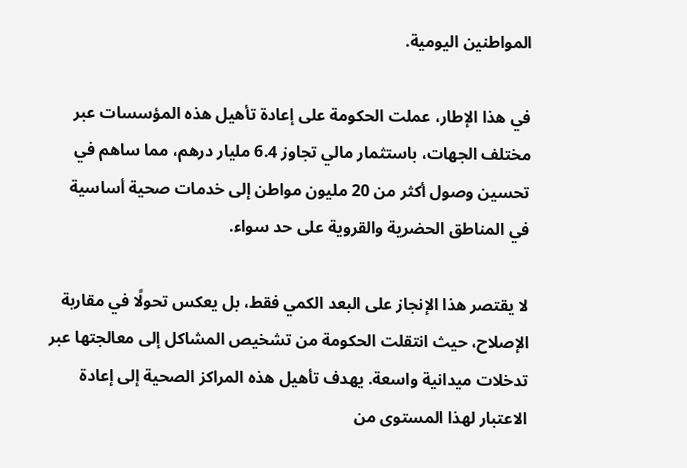المواطنين اليومية.

في هذا الإطار، عملت الحكومة على إعادة تأهيل هذه المؤسسات عبر مختلف الجهات، باستثمار مالي تجاوز 6.4 مليار درهم، مما ساهم في تحسين وصول أكثر من 20 مليون مواطن إلى خدمات صحية أساسية في المناطق الحضرية والقروية على حد سواء.

لا يقتصر هذا الإنجاز على البعد الكمي فقط، بل يعكس تحولًا في مقاربة الإصلاح، حيث انتقلت الحكومة من تشخيص المشاكل إلى معالجتها عبر تدخلات ميدانية واسعة. يهدف تأهيل هذه المراكز الصحية إلى إعادة الاعتبار لهذا المستوى من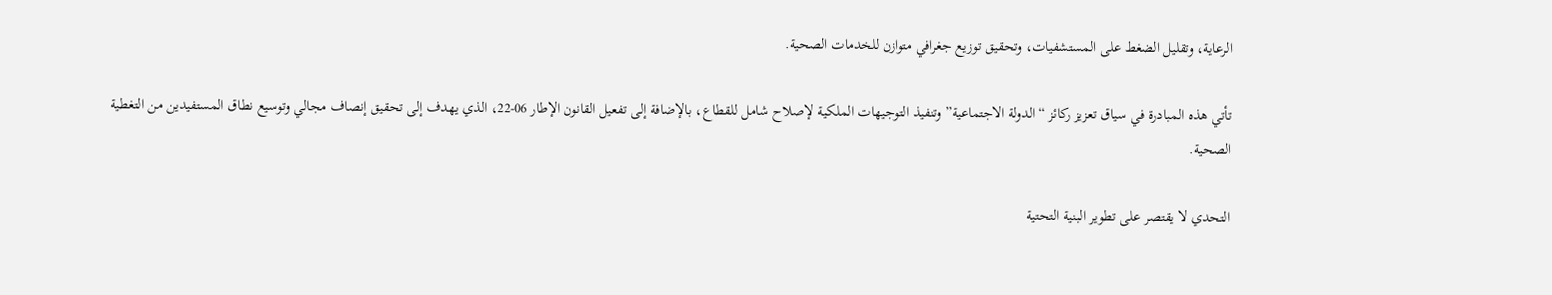الرعاية، وتقليل الضغط على المستشفيات، وتحقيق توزيع جغرافي متوازن للخدمات الصحية.

تأتي هذه المبادرة في سياق تعزيز ركائز “الدولة الاجتماعية” وتنفيذ التوجيهات الملكية لإصلاح شامل للقطاع، بالإضافة إلى تفعيل القانون الإطار 06-22، الذي يهدف إلى تحقيق إنصاف مجالي وتوسيع نطاق المستفيدين من التغطية الصحية.

التحدي لا يقتصر على تطوير البنية التحتية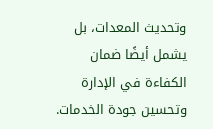وتحديث المعدات، بل يشمل أيضًا ضمان الكفاءة في الإدارة وتحسين جودة الخدمات.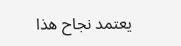يعتمد نجاح هذا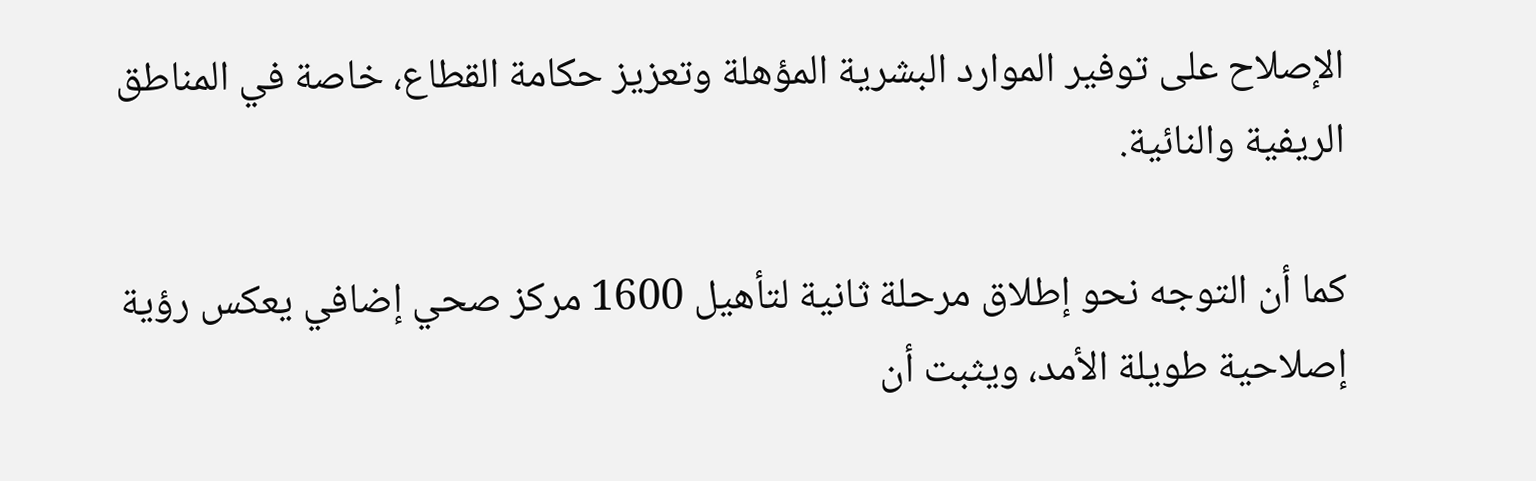الإصلاح على توفير الموارد البشرية المؤهلة وتعزيز حكامة القطاع، خاصة في المناطق الريفية والنائية.

كما أن التوجه نحو إطلاق مرحلة ثانية لتأهيل 1600 مركز صحي إضافي يعكس رؤية إصلاحية طويلة الأمد، ويثبت أن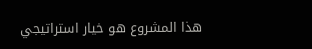هذا المشروع هو خيار استراتيجي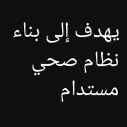يهدف إلى بناء نظام صحي مستدام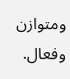ومتوازن وفعال.